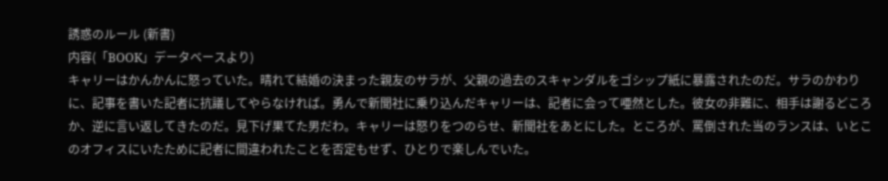誘惑のルール (新書)
内容(「BOOK」データベースより)
キャリーはかんかんに怒っていた。晴れて結婚の決まった親友のサラが、父親の過去のスキャンダルをゴシップ紙に暴露されたのだ。サラのかわりに、記事を書いた記者に抗議してやらなければ。勇んで新聞社に乗り込んだキャリーは、記者に会って唖然とした。彼女の非難に、相手は謝るどころか、逆に言い返してきたのだ。見下げ果てた男だわ。キャリーは怒りをつのらせ、新聞社をあとにした。ところが、罵倒された当のランスは、いとこのオフィスにいたために記者に間違われたことを否定もせず、ひとりで楽しんでいた。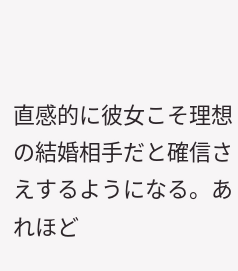直感的に彼女こそ理想の結婚相手だと確信さえするようになる。あれほど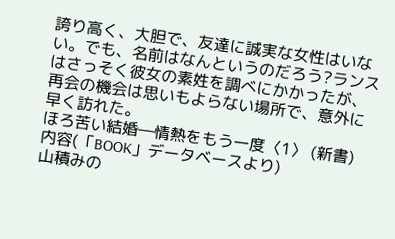誇り高く、大胆で、友達に誠実な女性はいない。でも、名前はなんというのだろう?ランスはさっそく彼女の素姓を調べにかかったが、再会の機会は思いもよらない場所で、意外に早く訪れた。
ほろ苦い結婚―情熱をもう一度〈1〉 (新書)
内容(「BOOK」データベースより)
山積みの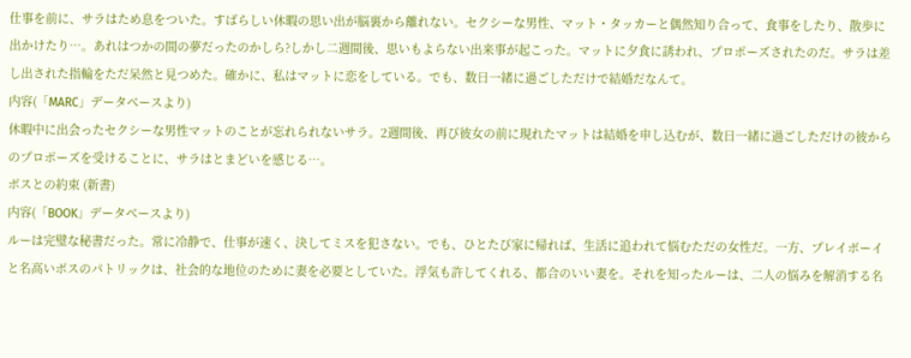仕事を前に、サラはため息をついた。すばらしい休暇の思い出が脳裏から離れない。セクシーな男性、マット・タッカーと偶然知り合って、食事をしたり、散歩に出かけたり…。あれはつかの間の夢だったのかしら?しかし二週間後、思いもよらない出来事が起こった。マットに夕食に誘われ、プロポーズされたのだ。サラは差し出された指輪をただ呆然と見つめた。確かに、私はマットに恋をしている。でも、数日一緒に過ごしただけで結婚だなんて。
内容(「MARC」データベースより)
休暇中に出会ったセクシーな男性マットのことが忘れられないサラ。2週間後、再び彼女の前に現れたマットは結婚を申し込むが、数日一緒に過ごしただけの彼からのプロポーズを受けることに、サラはとまどいを感じる…。
ボスとの約束 (新書)
内容(「BOOK」データベースより)
ルーは完璧な秘書だった。常に冷静で、仕事が速く、決してミスを犯さない。でも、ひとたび家に帰れば、生活に追われて悩むただの女性だ。一方、プレイボーイと名高いボスのパトリックは、社会的な地位のために妻を必要としていた。浮気も許してくれる、都合のいい妻を。それを知ったルーは、二人の悩みを解消する名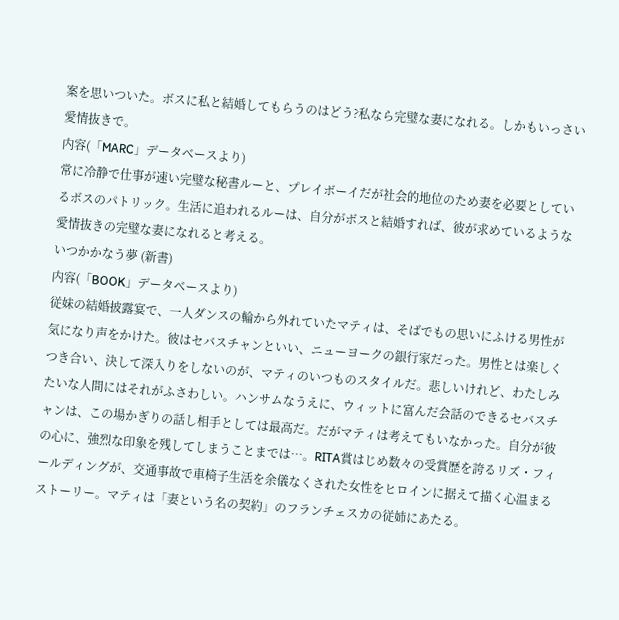案を思いついた。ボスに私と結婚してもらうのはどう?私なら完璧な妻になれる。しかもいっさい愛情抜きで。
内容(「MARC」データベースより)
常に冷静で仕事が速い完璧な秘書ルーと、プレイボーイだが社会的地位のため妻を必要としているボスのパトリック。生活に追われるルーは、自分がボスと結婚すれば、彼が求めているような愛情抜きの完璧な妻になれると考える。
いつかかなう夢 (新書)
内容(「BOOK」データベースより)
従妹の結婚披露宴で、一人ダンスの輪から外れていたマティは、そばでもの思いにふける男性が気になり声をかけた。彼はセバスチャンといい、ニューヨークの銀行家だった。男性とは楽しくつき合い、決して深入りをしないのが、マティのいつものスタイルだ。悲しいけれど、わたしみたいな人間にはそれがふさわしい。ハンサムなうえに、ウィットに富んだ会話のできるセバスチャンは、この場かぎりの話し相手としては最高だ。だがマティは考えてもいなかった。自分が彼の心に、強烈な印象を残してしまうことまでは…。RITA賞はじめ数々の受賞歴を誇るリズ・フィールディングが、交通事故で車椅子生活を余儀なくされた女性をヒロインに据えて描く心温まるストーリー。マティは「妻という名の契約」のフランチェスカの従姉にあたる。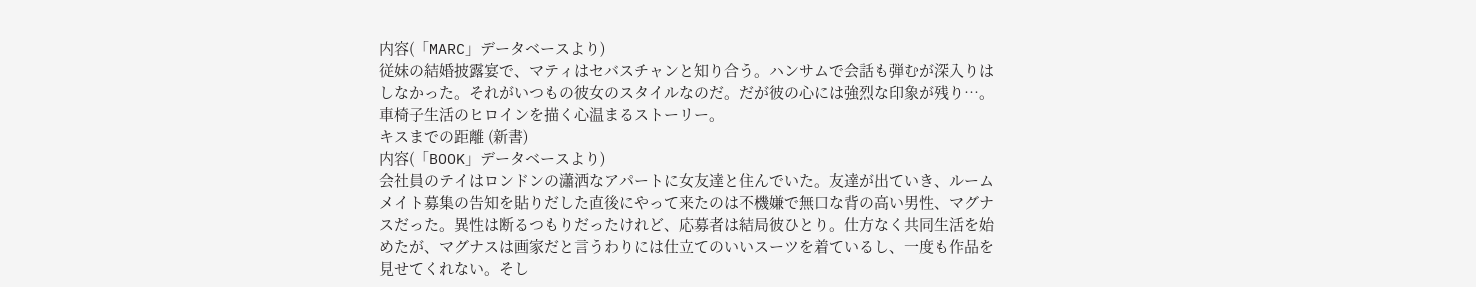内容(「MARC」データベースより)
従妹の結婚披露宴で、マティはセバスチャンと知り合う。ハンサムで会話も弾むが深入りはしなかった。それがいつもの彼女のスタイルなのだ。だが彼の心には強烈な印象が残り…。車椅子生活のヒロインを描く心温まるストーリー。
キスまでの距離 (新書)
内容(「BOOK」データベースより)
会社員のテイはロンドンの瀟洒なアパートに女友達と住んでいた。友達が出ていき、ルームメイト募集の告知を貼りだした直後にやって来たのは不機嫌で無口な背の高い男性、マグナスだった。異性は断るつもりだったけれど、応募者は結局彼ひとり。仕方なく共同生活を始めたが、マグナスは画家だと言うわりには仕立てのいいスーツを着ているし、一度も作品を見せてくれない。そし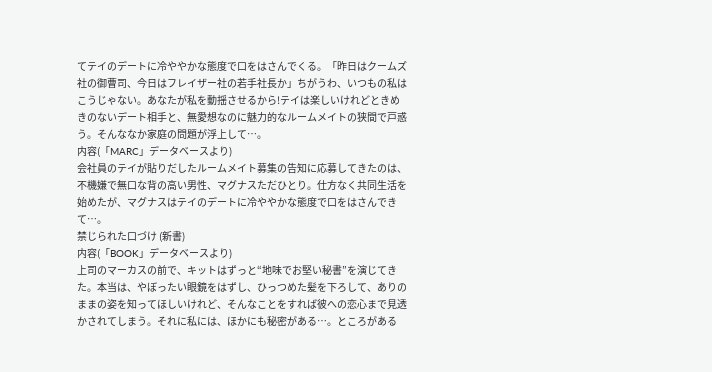てテイのデートに冷ややかな態度で口をはさんでくる。「昨日はクームズ社の御曹司、今日はフレイザー社の若手社長か」ちがうわ、いつもの私はこうじゃない。あなたが私を動揺させるから!テイは楽しいけれどときめきのないデート相手と、無愛想なのに魅力的なルームメイトの狭間で戸惑う。そんななか家庭の問題が浮上して…。
内容(「MARC」データベースより)
会社員のテイが貼りだしたルームメイト募集の告知に応募してきたのは、不機嫌で無口な背の高い男性、マグナスただひとり。仕方なく共同生活を始めたが、マグナスはテイのデートに冷ややかな態度で口をはさんできて…。
禁じられた口づけ (新書)
内容(「BOOK」データベースより)
上司のマーカスの前で、キットはずっと“地味でお堅い秘書”を演じてきた。本当は、やぼったい眼鏡をはずし、ひっつめた髪を下ろして、ありのままの姿を知ってほしいけれど、そんなことをすれば彼への恋心まで見透かされてしまう。それに私には、ほかにも秘密がある…。ところがある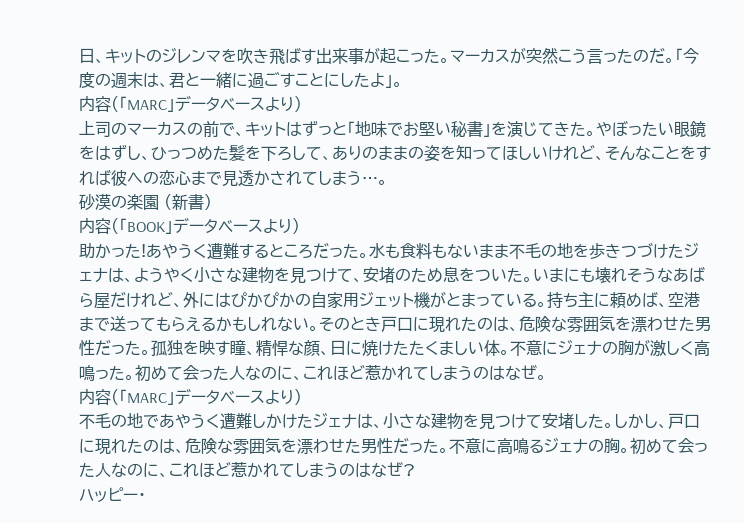日、キットのジレンマを吹き飛ばす出来事が起こった。マーカスが突然こう言ったのだ。「今度の週末は、君と一緒に過ごすことにしたよ」。
内容(「MARC」データベースより)
上司のマーカスの前で、キットはずっと「地味でお堅い秘書」を演じてきた。やぼったい眼鏡をはずし、ひっつめた髪を下ろして、ありのままの姿を知ってほしいけれど、そんなことをすれば彼への恋心まで見透かされてしまう…。
砂漠の楽園 (新書)
内容(「BOOK」データベースより)
助かった!あやうく遭難するところだった。水も食料もないまま不毛の地を歩きつづけたジェナは、ようやく小さな建物を見つけて、安堵のため息をついた。いまにも壊れそうなあばら屋だけれど、外にはぴかぴかの自家用ジェット機がとまっている。持ち主に頼めば、空港まで送ってもらえるかもしれない。そのとき戸口に現れたのは、危険な雰囲気を漂わせた男性だった。孤独を映す瞳、精悍な顔、日に焼けたたくましい体。不意にジェナの胸が激しく高鳴った。初めて会った人なのに、これほど惹かれてしまうのはなぜ。
内容(「MARC」データベースより)
不毛の地であやうく遭難しかけたジェナは、小さな建物を見つけて安堵した。しかし、戸口に現れたのは、危険な雰囲気を漂わせた男性だった。不意に高鳴るジェナの胸。初めて会った人なのに、これほど惹かれてしまうのはなぜ?
ハッピー・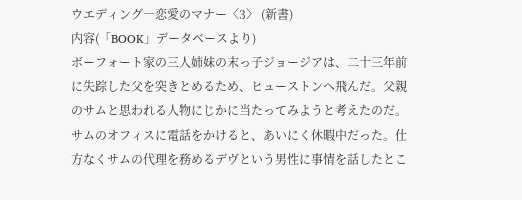ウエディング―恋愛のマナー〈3〉 (新書)
内容(「BOOK」データベースより)
ボーフォート家の三人姉妹の末っ子ジョージアは、二十三年前に失踪した父を突きとめるため、ヒューストンへ飛んだ。父親のサムと思われる人物にじかに当たってみようと考えたのだ。サムのオフィスに電話をかけると、あいにく休暇中だった。仕方なくサムの代理を務めるデヴという男性に事情を話したとこ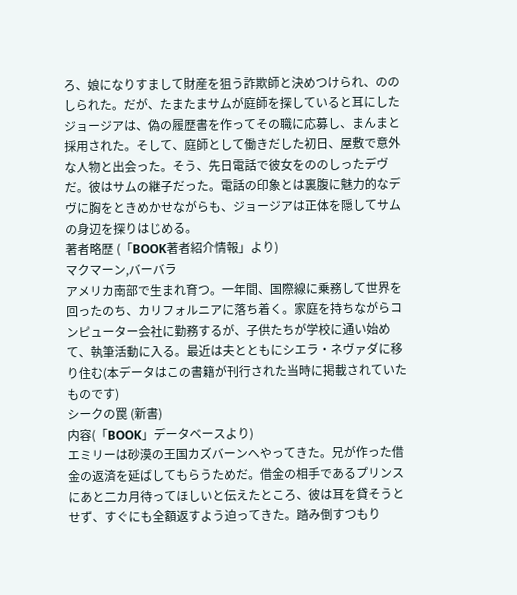ろ、娘になりすまして財産を狙う詐欺師と決めつけられ、ののしられた。だが、たまたまサムが庭師を探していると耳にしたジョージアは、偽の履歴書を作ってその職に応募し、まんまと採用された。そして、庭師として働きだした初日、屋敷で意外な人物と出会った。そう、先日電話で彼女をののしったデヴだ。彼はサムの継子だった。電話の印象とは裏腹に魅力的なデヴに胸をときめかせながらも、ジョージアは正体を隠してサムの身辺を探りはじめる。
著者略歴 (「BOOK著者紹介情報」より)
マクマーン,バーバラ
アメリカ南部で生まれ育つ。一年間、国際線に乗務して世界を回ったのち、カリフォルニアに落ち着く。家庭を持ちながらコンピューター会社に勤務するが、子供たちが学校に通い始めて、執筆活動に入る。最近は夫とともにシエラ・ネヴァダに移り住む(本データはこの書籍が刊行された当時に掲載されていたものです)
シークの罠 (新書)
内容(「BOOK」データベースより)
エミリーは砂漠の王国カズバーンへやってきた。兄が作った借金の返済を延ばしてもらうためだ。借金の相手であるプリンスにあと二カ月待ってほしいと伝えたところ、彼は耳を貸そうとせず、すぐにも全額返すよう迫ってきた。踏み倒すつもり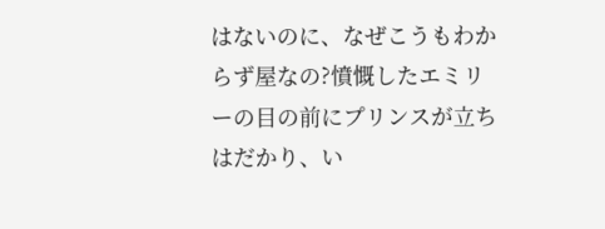はないのに、なぜこうもわからず屋なの?憤慨したエミリーの目の前にプリンスが立ちはだかり、い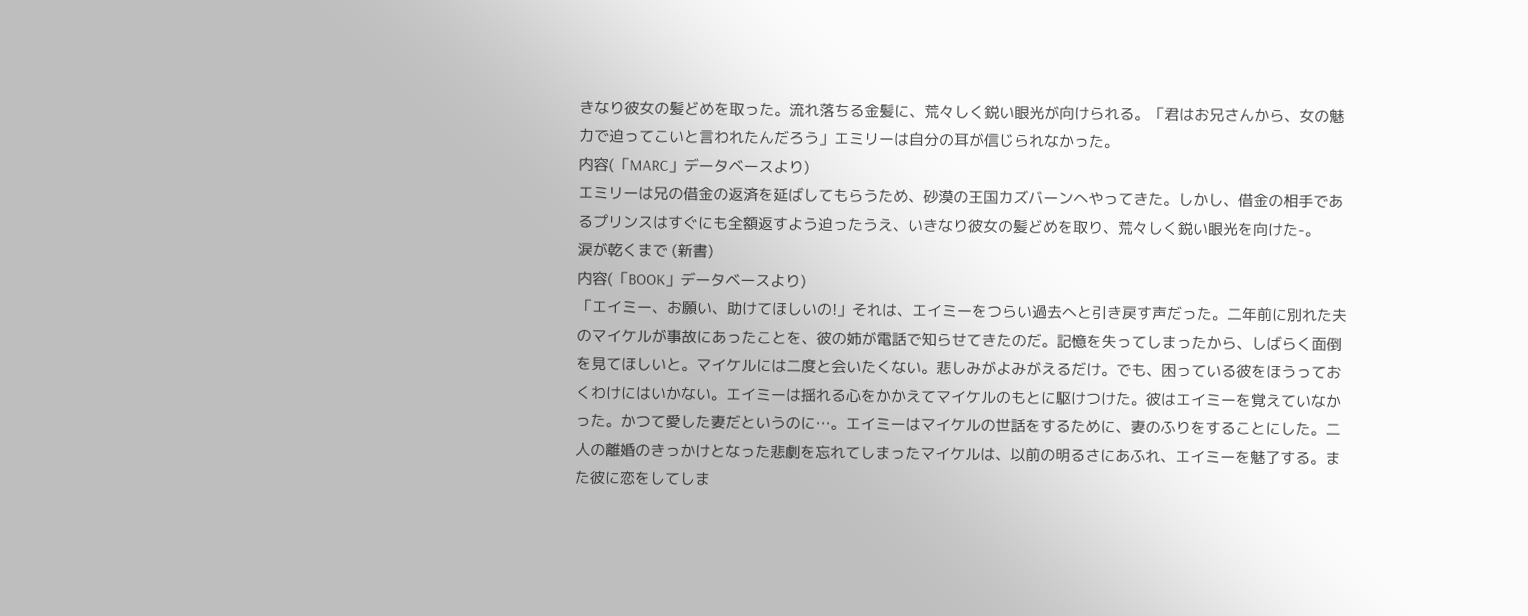きなり彼女の髪どめを取った。流れ落ちる金髪に、荒々しく鋭い眼光が向けられる。「君はお兄さんから、女の魅力で迫ってこいと言われたんだろう」エミリーは自分の耳が信じられなかった。
内容(「MARC」データベースより)
エミリーは兄の借金の返済を延ばしてもらうため、砂漠の王国カズバーンへやってきた。しかし、借金の相手であるプリンスはすぐにも全額返すよう迫ったうえ、いきなり彼女の髪どめを取り、荒々しく鋭い眼光を向けた-。
涙が乾くまで (新書)
内容(「BOOK」データベースより)
「エイミー、お願い、助けてほしいの!」それは、エイミーをつらい過去へと引き戻す声だった。二年前に別れた夫のマイケルが事故にあったことを、彼の姉が電話で知らせてきたのだ。記憶を失ってしまったから、しばらく面倒を見てほしいと。マイケルには二度と会いたくない。悲しみがよみがえるだけ。でも、困っている彼をほうっておくわけにはいかない。エイミーは揺れる心をかかえてマイケルのもとに駆けつけた。彼はエイミーを覚えていなかった。かつて愛した妻だというのに…。エイミーはマイケルの世話をするために、妻のふりをすることにした。二人の離婚のきっかけとなった悲劇を忘れてしまったマイケルは、以前の明るさにあふれ、エイミーを魅了する。また彼に恋をしてしま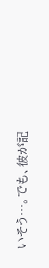いそう…。でも、彼が記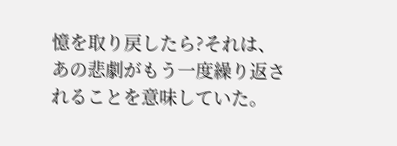憶を取り戻したら?それは、あの悲劇がもう一度繰り返されることを意味していた。